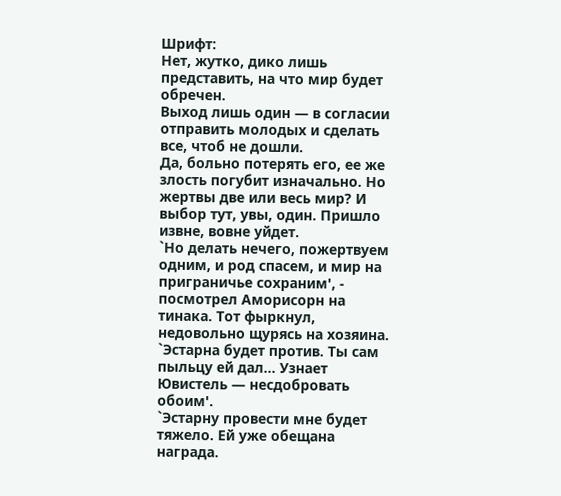Шрифт:
Нет, жутко, дико лишь представить, на что мир будет обречен.
Выход лишь один — в согласии отправить молодых и сделать все, чтоб не дошли.
Да, больно потерять его, ее же злость погубит изначально. Но жертвы две или весь мир? И выбор тут, увы, один. Пришло извне, вовне уйдет.
`Но делать нечего, пожертвуем одним, и род спасем, и мир на приграничье сохраним', - посмотрел Аморисорн на тинака. Тот фыркнул, недовольно щурясь на хозяина.
`Эстарна будет против. Ты сам пыльцу ей дал… Узнает Ювистель — несдобровать обоим'.
`Эстарну провести мне будет тяжело. Ей уже обещана награда.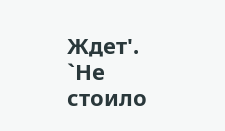Ждет'.
`Не стоило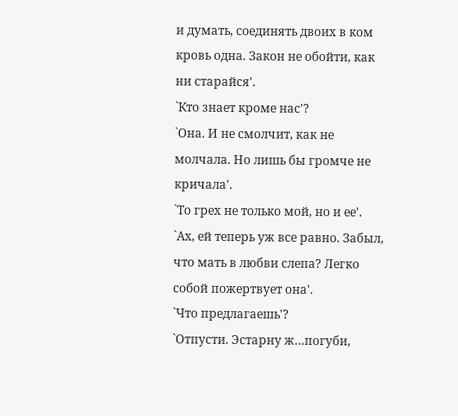и думать, соединять двоих в ком кровь одна. Закон не обойти, как ни старайся'.
`Кто знает кроме нас'?
`Она. И не смолчит, как не молчала. Но лишь бы громче не кричала'.
`То грех не только мой, но и ее'.
`Ах, ей теперь уж все равно. Забыл, что мать в любви слепа? Легко собой пожертвует она'.
`Что предлагаешь'?
`Отпусти. Эстарну ж…погуби,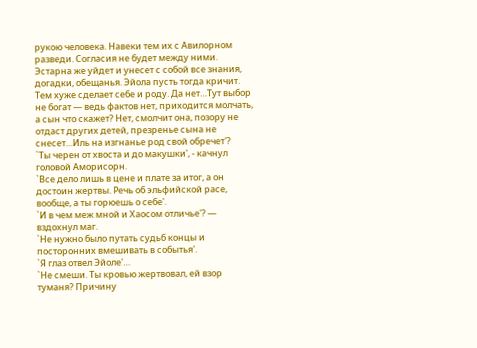рукою человека. Навеки тем их с Авилорном разведи. Согласия не будет между ними. Эстарна же уйдет и унесет с собой все знания, догадки, обещанья. Эйола пусть тогда кричит. Тем хуже сделает себе и роду. Да нет…Тут выбор не богат — ведь фактов нет, приходится молчать, а сын что скажет? Нет, смолчит она, позору не отдаст других детей, презренье сына не снесет…Иль на изгнанье род свой обречет'?
`Ты черен от хвоста и до макушки', - качнул головой Аморисорн.
`Все дело лишь в цене и плате за итог, а он достоин жертвы. Речь об эльфийской расе, вообще, а ты горюешь о себе'.
`И в чем меж мной и Хаосом отличье'? — вздохнул маг.
`Не нужно было путать судьб концы и посторонних вмешивать в событья'.
`Я глаз отвел Эйоле'…
`Не смеши. Ты кровью жертвовал, ей взор туманя? Причину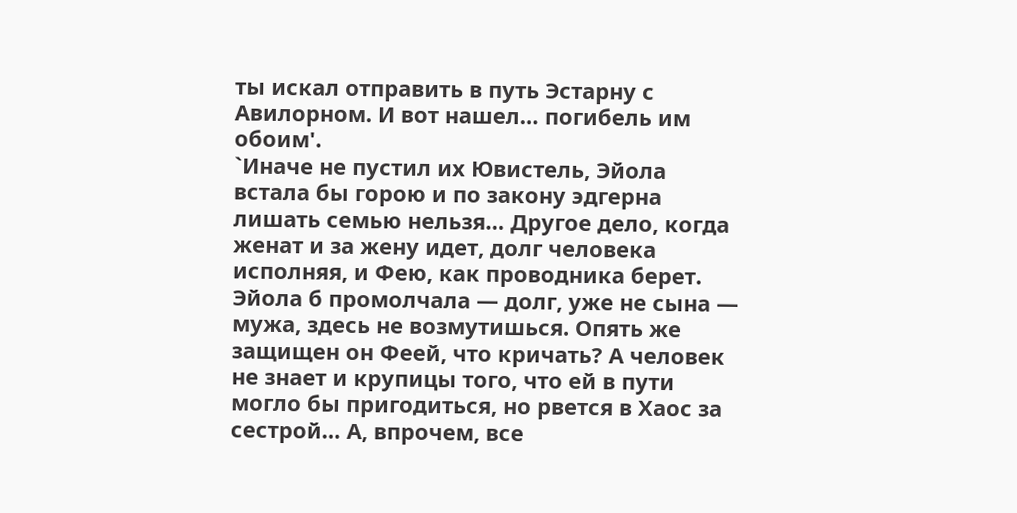ты искал отправить в путь Эстарну с Авилорном. И вот нашел… погибель им обоим'.
`Иначе не пустил их Ювистель, Эйола встала бы горою и по закону эдгерна лишать семью нельзя… Другое дело, когда женат и за жену идет, долг человека исполняя, и Фею, как проводника берет. Эйола б промолчала — долг, уже не сына — мужа, здесь не возмутишься. Опять же защищен он Феей, что кричать? А человек не знает и крупицы того, что ей в пути могло бы пригодиться, но рвется в Хаос за сестрой… А, впрочем, все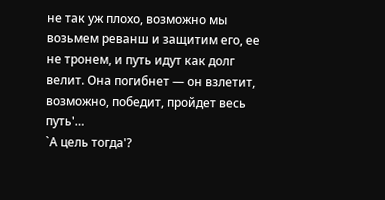не так уж плохо, возможно мы возьмем реванш и защитим его, ее не тронем, и путь идут как долг велит. Она погибнет — он взлетит, возможно, победит, пройдет весь путь'…
`А цель тогда'?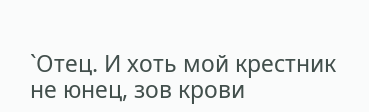`Отец. И хоть мой крестник не юнец, зов крови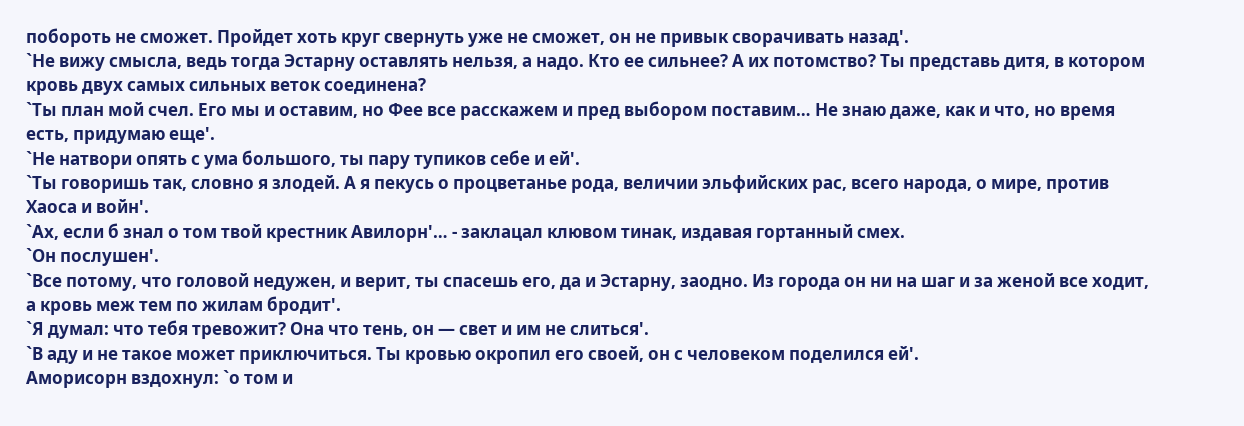побороть не сможет. Пройдет хоть круг свернуть уже не сможет, он не привык сворачивать назад'.
`Не вижу смысла, ведь тогда Эстарну оставлять нельзя, а надо. Кто ее сильнее? А их потомство? Ты представь дитя, в котором кровь двух самых сильных веток соединена?
`Ты план мой счел. Его мы и оставим, но Фее все расскажем и пред выбором поставим… Не знаю даже, как и что, но время есть, придумаю еще'.
`Не натвори опять с ума большого, ты пару тупиков себе и ей'.
`Ты говоришь так, словно я злодей. А я пекусь о процветанье рода, величии эльфийских рас, всего народа, о мире, против Хаоса и войн'.
`Ах, если б знал о том твой крестник Авилорн'… - заклацал клювом тинак, издавая гортанный смех.
`Он послушен'.
`Все потому, что головой недужен, и верит, ты спасешь его, да и Эстарну, заодно. Из города он ни на шаг и за женой все ходит, а кровь меж тем по жилам бродит'.
`Я думал: что тебя тревожит? Она что тень, он — свет и им не слиться'.
`В аду и не такое может приключиться. Ты кровью окропил его своей, он с человеком поделился ей'.
Аморисорн вздохнул: `о том и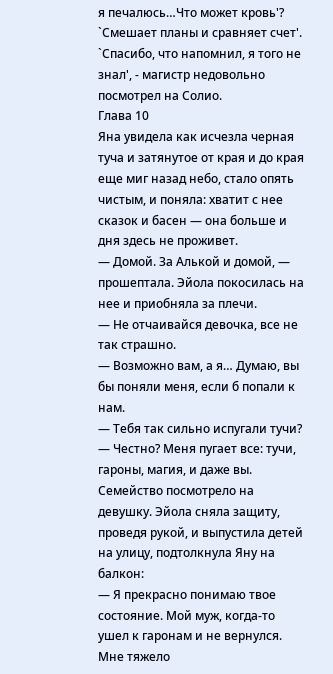я печалюсь…Что может кровь'?
`Смешает планы и сравняет счет'.
`Спасибо, что напомнил, я того не знал', - магистр недовольно посмотрел на Солио.
Глава 10
Яна увидела как исчезла черная туча и затянутое от края и до края еще миг назад небо, стало опять чистым, и поняла: хватит с нее сказок и басен — она больше и дня здесь не проживет.
— Домой. За Алькой и домой, — прошептала. Эйола покосилась на нее и приобняла за плечи.
— Не отчаивайся девочка, все не так страшно.
— Возможно вам, а я… Думаю, вы бы поняли меня, если б попали к нам.
— Тебя так сильно испугали тучи?
— Честно? Меня пугает все: тучи, гароны, магия, и даже вы.
Семейство посмотрело на девушку. Эйола сняла защиту, проведя рукой, и выпустила детей на улицу, подтолкнула Яну на балкон:
— Я прекрасно понимаю твое состояние. Мой муж, когда-то ушел к гаронам и не вернулся. Мне тяжело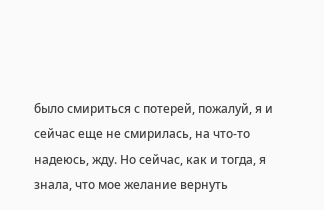было смириться с потерей, пожалуй, я и сейчас еще не смирилась, на что-то надеюсь, жду. Но сейчас, как и тогда, я знала, что мое желание вернуть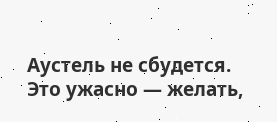Аустель не сбудется. Это ужасно — желать,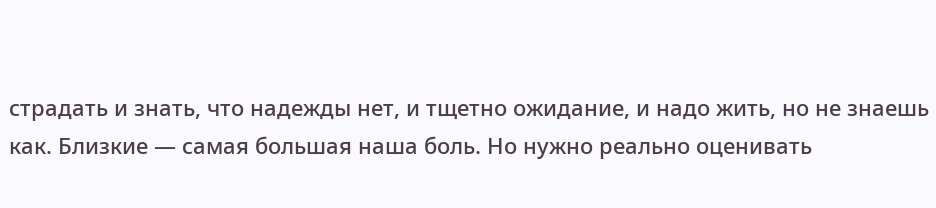страдать и знать, что надежды нет, и тщетно ожидание, и надо жить, но не знаешь как. Близкие — самая большая наша боль. Но нужно реально оценивать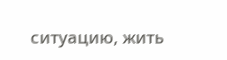ситуацию, жить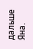дальше Яна.